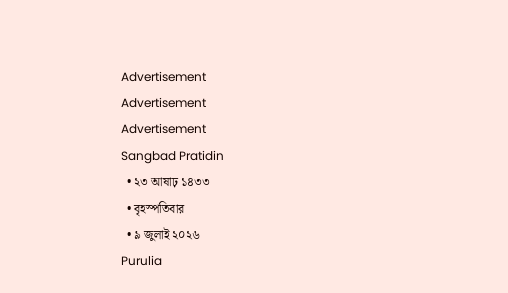Advertisement
Advertisement
Advertisement
Sangbad Pratidin
  • ২৩ আষাঢ় ১৪৩৩
  • বৃহস্পতিবার
  • ৯ জুলাই ২০২৬
Purulia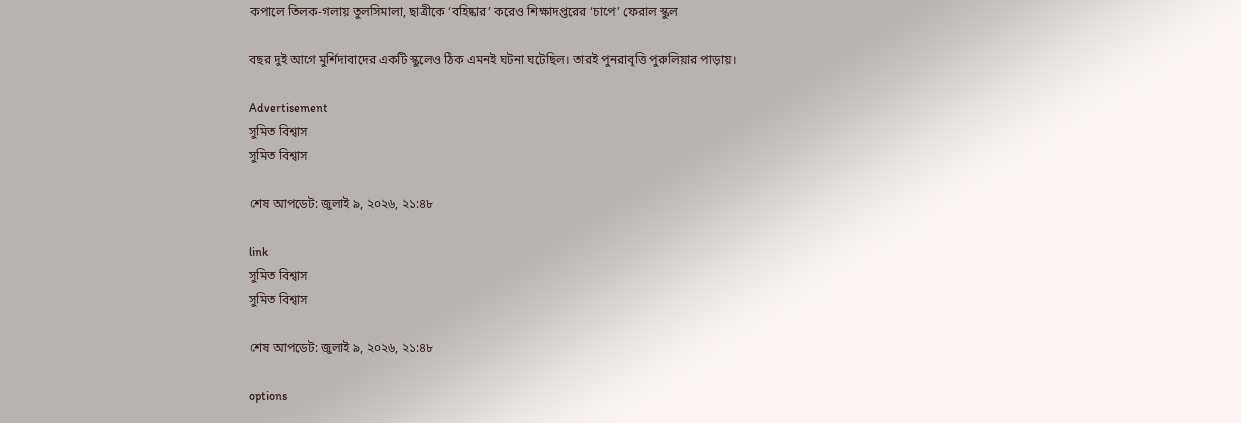কপালে তিলক-গলায় তুলসিমালা, ছাত্রীকে ‘বহিষ্কার’ করেও শিক্ষাদপ্তরের ‘চাপে’ ফেরাল স্কুল

বছর দুই আগে মুর্শিদাবাদের একটি স্কুলেও ঠিক এমনই ঘটনা ঘটেছিল। তারই পুনরাবৃত্তি পুরুলিয়ার পাড়ায়।

Advertisement
সুমিত বিশ্বাস
সুমিত বিশ্বাস

শেষ আপডেট: জুলাই ৯, ২০২৬, ২১:৪৮

link
সুমিত বিশ্বাস
সুমিত বিশ্বাস

শেষ আপডেট: জুলাই ৯, ২০২৬, ২১:৪৮

options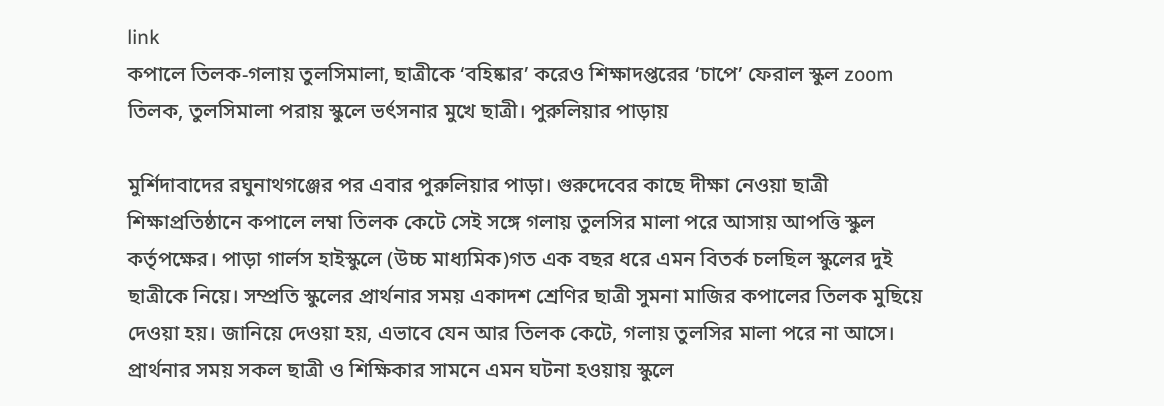link
কপালে তিলক-গলায় তুলসিমালা, ছাত্রীকে ‘বহিষ্কার’ করেও শিক্ষাদপ্তরের ‘চাপে’ ফেরাল স্কুল zoom
তিলক, তুলসিমালা পরায় স্কুলে ভর্ৎসনার মুখে ছাত্রী। পুরুলিয়ার পাড়ায়

মুর্শিদাবাদের রঘুনাথগঞ্জের পর এবার পুরুলিয়ার পাড়া। গুরুদেবের কাছে দীক্ষা নেওয়া ছাত্রী শিক্ষাপ্রতিষ্ঠানে কপালে লম্বা তিলক কেটে সেই সঙ্গে গলায় তুলসির মালা পরে আসায় আপত্তি স্কুল কর্তৃপক্ষের। পাড়া গার্লস হাইস্কুলে (উচ্চ মাধ্যমিক)গত এক বছর ধরে এমন বিতর্ক চলছিল স্কুলের দুই ছাত্রীকে নিয়ে। সম্প্রতি স্কুলের প্রার্থনার সময় একাদশ শ্রেণির ছাত্রী সুমনা মাজির কপালের তিলক মুছিয়ে দেওয়া হয়। জানিয়ে দেওয়া হয়, এভাবে যেন আর তিলক কেটে, গলায় তুলসির মালা পরে না আসে। প্রার্থনার সময় সকল ছাত্রী ও শিক্ষিকার সামনে এমন ঘটনা হওয়ায় স্কুলে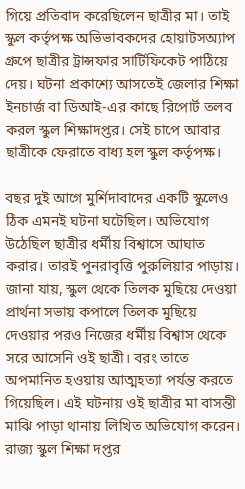গিয়ে প্রতিবাদ করেছিলেন ছাত্রীর মা। তাই স্কুল কর্তৃপক্ষ অভিভাবকদের হোয়াটসঅ্যাপ গ্রুপে ছাত্রীর ট্রান্সফার সার্টিফিকেট পাঠিয়ে দেয়। ঘটনা প্রকাশ্যে আসতেই জেলার শিক্ষা ইনচার্জ বা ডিআই-এর কাছে রিপোর্ট তলব করল স্কুল শিক্ষাদপ্তর। সেই চাপে আবার ছাত্রীকে ফেরাতে বাধ্য হল স্কুল কর্তৃপক্ষ।

বছর দুই আগে মুর্শিদাবাদের একটি স্কুলেও ঠিক এমনই ঘটনা ঘটেছিল। অভিযোগ উঠেছিল ছাত্রীর ধর্মীয় বিশ্বাসে আঘাত করার। তারই পুনরাবৃত্তি পুরুলিয়ার পাড়ায়। জানা যায়, স্কুল থেকে তিলক মুছিয়ে দেওয়া প্রার্থনা সভায় কপালে তিলক মুছিয়ে দেওয়ার পরও নিজের ধর্মীয় বিশ্বাস থেকে সরে আসেনি ওই ছাত্রী। বরং তাতে অপমানিত হওয়ায় আত্মহত্যা পর্যন্ত করতে গিয়েছিল। এই ঘটনায় ওই ছাত্রীর মা বাসন্তী মাঝি পাড়া থানায় লিখিত অভিযোগ করেন। রাজ্য স্কুল শিক্ষা দপ্তর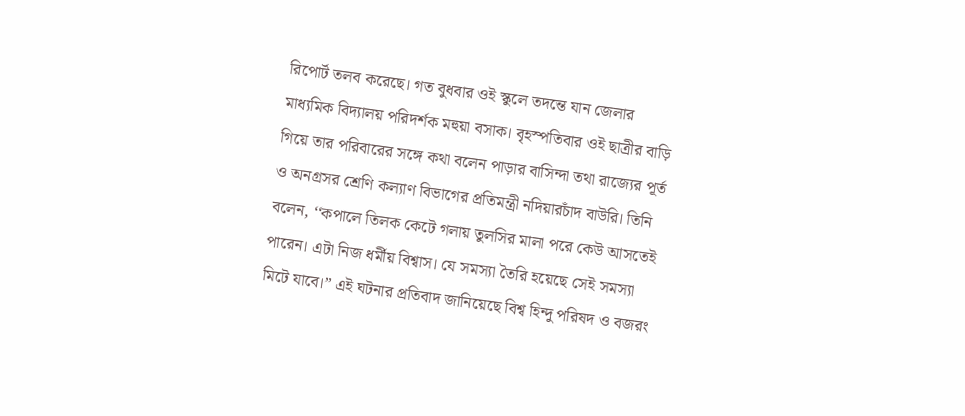রিপোর্ট তলব করেছে। গত বুধবার ওই স্কুলে তদন্তে যান জেলার মাধ্যমিক বিদ্যালয় পরিদর্শক মহুয়া বসাক। বৃহস্পতিবার ওই ছাত্রীর বাড়ি গিয়ে তার পরিবারের সঙ্গে কথা বলেন পাড়ার বাসিন্দা তথা রাজ্যের পূর্ত ও অনগ্রসর শ্রেণি কল্যাণ বিভাগের প্রতিমন্ত্রী নদিয়ারচাঁদ বাউরি। তিনি বলেন, ‘‘কপালে তিলক কেটে গলায় তুলসির মালা পরে কেউ আসতেই পারেন। এটা নিজ ধর্মীয় বিশ্বাস। যে সমস্যা তৈরি হয়েছে সেই সমস্যা মিটে যাবে।” এই ঘটনার প্রতিবাদ জানিয়েছে বিশ্ব হিন্দু পরিষদ ও বজরং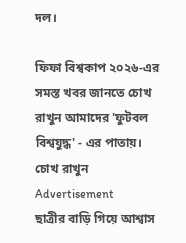দল।

ফিফা বিশ্বকাপ ২০২৬-এর সমস্ত খবর জানতে চোখ রাখুন আমাদের 'ফুটবল বিশ্বযুদ্ধ' - এর পাতায়।
চোখ রাখুন
Advertisement
ছাত্রীর বাড়ি গিয়ে আশ্বাস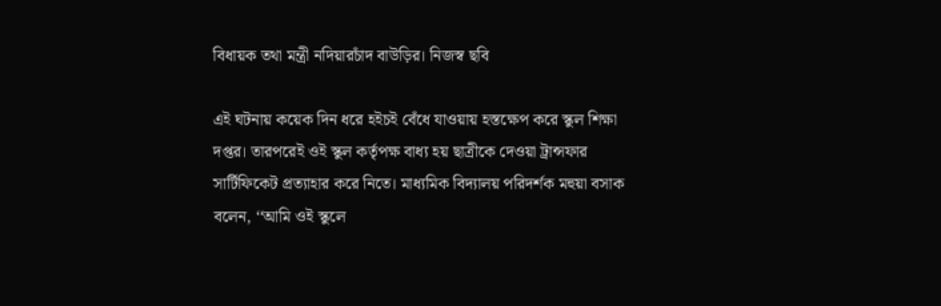বিধায়ক তথা মন্ত্রী নদিয়ারচাঁদ বাউড়ির। নিজস্ব ছবি

এই ঘটনায় কয়েক দিন ধরে হইচই বেঁধে যাওয়ায় হস্তক্ষেপ করে স্কুল শিক্ষা দপ্তর। তারপরেই ওই স্কুল কর্তৃপক্ষ বাধ্য হয় ছাত্রীকে দেওয়া ট্রান্সফার সার্টিফিকেট প্রত্যাহার করে নিতে। মাধ্যমিক বিদ্যালয় পরিদর্শক মহুয়া বসাক বলেন, ‘‘আমি ওই স্কুলে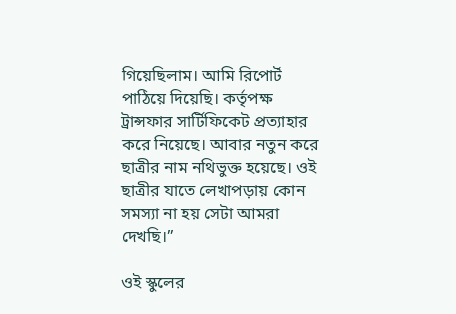গিয়েছিলাম। আমি রিপোর্ট পাঠিয়ে দিয়েছি। কর্তৃপক্ষ ট্রান্সফার সার্টিফিকেট প্রত্যাহার করে নিয়েছে। আবার নতুন করে ছাত্রীর নাম নথিভুক্ত হয়েছে। ওই ছাত্রীর যাতে লেখাপড়ায় কোন সমস্যা না হয় সেটা আমরা দেখছি।”

ওই স্কুলের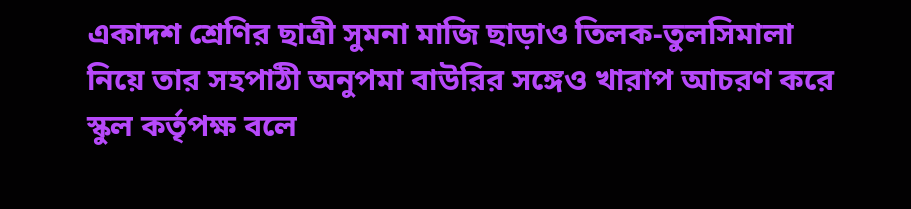একাদশ শ্রেণির ছাত্রী সুমনা মাজি ছাড়াও তিলক-তুলসিমালা নিয়ে তার সহপাঠী অনুপমা বাউরির সঙ্গেও খারাপ আচরণ করে স্কুল কর্তৃপক্ষ বলে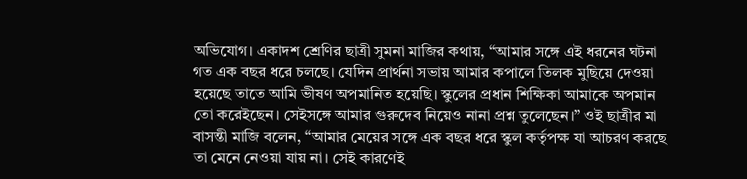অভিযোগ। একাদশ শ্রেণির ছাত্রী সুমনা মাজির কথায়, ‘‘আমার সঙ্গে এই ধরনের ঘটনা গত এক বছর ধরে চলছে। যেদিন প্রার্থনা সভায় আমার কপালে তিলক মুছিয়ে দেওয়া হয়েছে তাতে আমি ভীষণ অপমানিত হয়েছি। স্কুলের প্রধান শিক্ষিকা আমাকে অপমান তো করেইছেন। সেইসঙ্গে আমার গুরুদেব নিয়েও নানা প্রশ্ন তুলেছেন।” ওই ছাত্রীর মা বাসন্তী মাজি বলেন, ‘‘আমার মেয়ের সঙ্গে এক বছর ধরে স্কুল কর্তৃপক্ষ যা আচরণ করছে তা মেনে নেওয়া যায় না। সেই কারণেই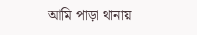আমি পাড়া থানায়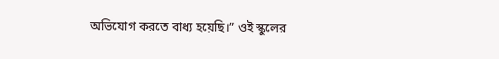অভিযোগ করতে বাধ্য হয়েছি।” ওই স্কুলের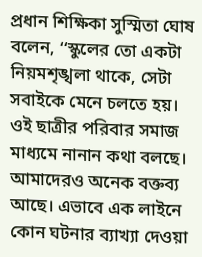প্রধান শিক্ষিকা সুস্মিতা ঘোষ বলেন, ‘‘স্কুলের তো একটা নিয়মশৃঙ্খলা থাকে, সেটা সবাইকে মেনে চলতে হয়। ওই ছাত্রীর পরিবার সমাজ মাধ্যমে নানান কথা বলছে। আমাদেরও অনেক বক্তব্য আছে। এভাবে এক লাইনে কোন ঘটনার ব্যাখ্যা দেওয়া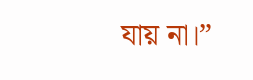যায় না।”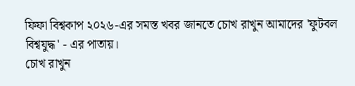ফিফা বিশ্বকাপ ২০২৬-এর সমস্ত খবর জানতে চোখ রাখুন আমাদের 'ফুটবল বিশ্বযুদ্ধ' - এর পাতায়।
চোখ রাখুন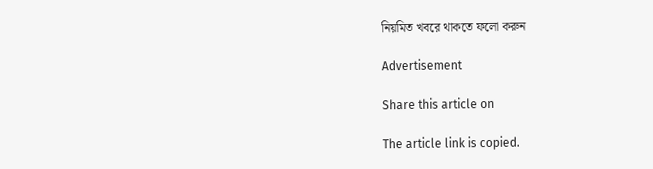নিয়মিত খবরে থাকতে ফলো করুন

Advertisement

Share this article on

The article link is copied.